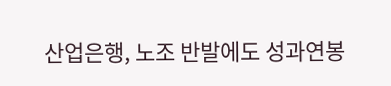산업은행, 노조 반발에도 성과연봉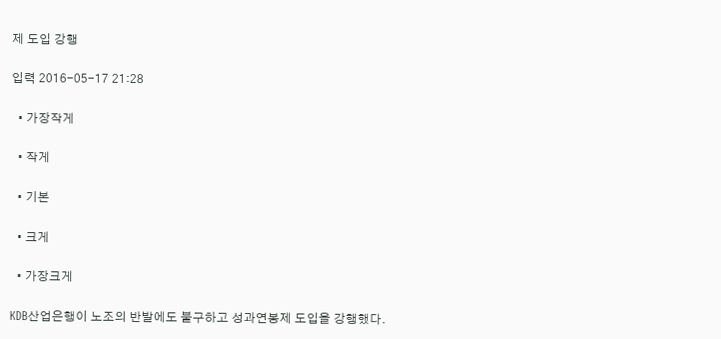제 도입 강행

입력 2016-05-17 21:28

  • 가장작게

  • 작게

  • 기본

  • 크게

  • 가장크게

KDB산업은행이 노조의 반발에도 불구하고 성과연봉제 도입을 강행했다.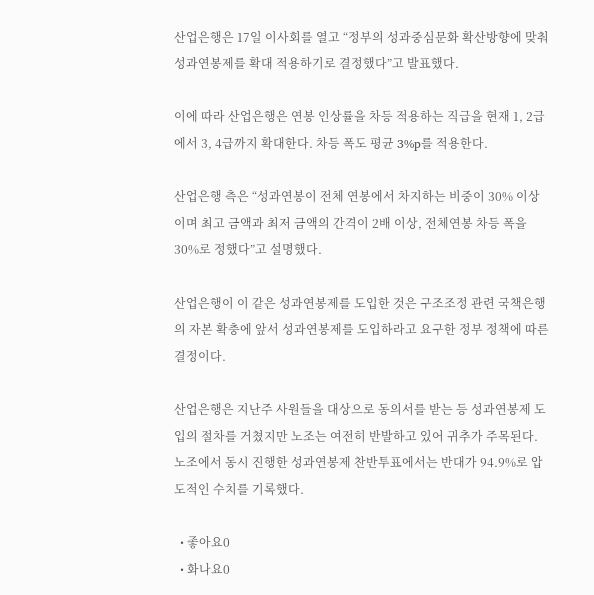산업은행은 17일 이사회를 열고 “정부의 성과중심문화 확산방향에 맞춰 성과연봉제를 확대 적용하기로 결정했다”고 발표했다.

이에 따라 산업은행은 연봉 인상률을 차등 적용하는 직급을 현재 1, 2급에서 3, 4급까지 확대한다. 차등 폭도 평균 3%p를 적용한다.

산업은행 측은 “성과연봉이 전체 연봉에서 차지하는 비중이 30% 이상이며 최고 금액과 최저 금액의 간격이 2배 이상, 전체연봉 차등 폭을 30%로 정했다”고 설명했다.

산업은행이 이 같은 성과연봉제를 도입한 것은 구조조정 관련 국책은행의 자본 확충에 앞서 성과연봉제를 도입하라고 요구한 정부 정책에 따른 결정이다.

산업은행은 지난주 사원들을 대상으로 동의서를 받는 등 성과연봉제 도입의 절차를 거쳤지만 노조는 여전히 반발하고 있어 귀추가 주목된다. 노조에서 동시 진행한 성과연봉제 찬반투표에서는 반대가 94.9%로 압도적인 수치를 기록했다.

  • 좋아요0
  • 화나요0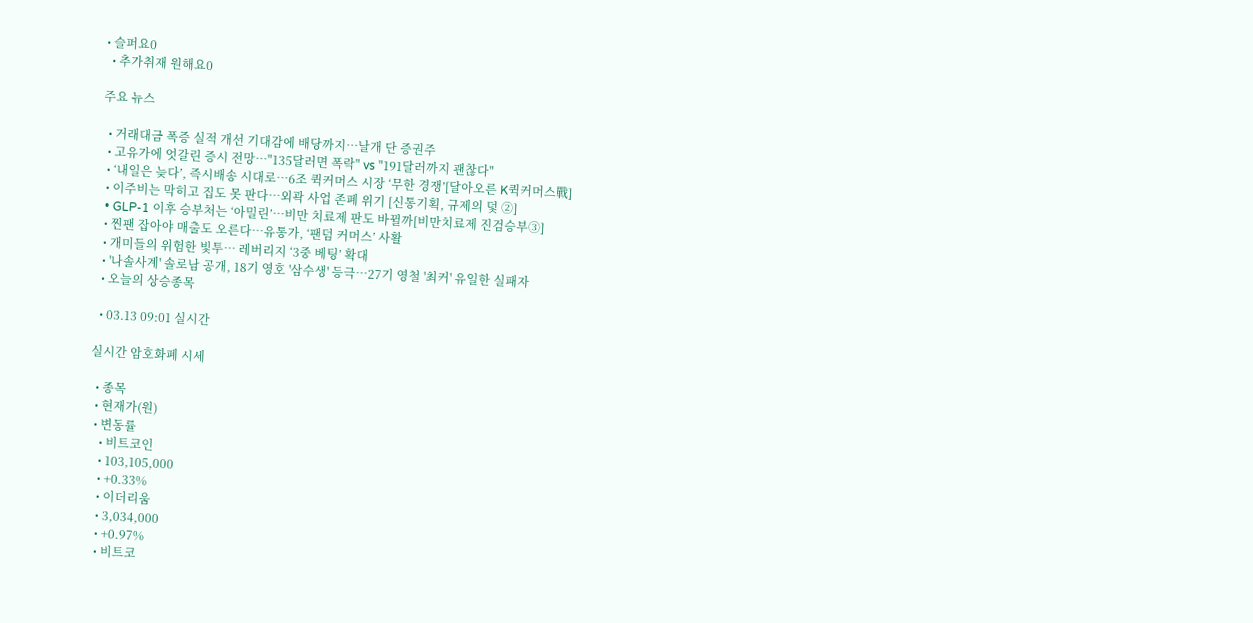• 슬퍼요0
  • 추가취재 원해요0

주요 뉴스

  • 거래대금 폭증 실적 개선 기대감에 배당까지…날개 단 증권주
  • 고유가에 엇갈린 증시 전망⋯"135달러면 폭락" vs "191달러까지 괜찮다"
  • ‘내일은 늦다’, 즉시배송 시대로⋯6조 퀵커머스 시장 ‘무한 경쟁’[달아오른 K퀵커머스戰]
  • 이주비는 막히고 집도 못 판다⋯외곽 사업 존폐 위기 [신통기획, 규제의 덫 ②]
  • GLP-1 이후 승부처는 ‘아밀린’…비만 치료제 판도 바뀔까[비만치료제 진검승부③]
  • 찐팬 잡아야 매출도 오른다⋯유통가, ‘팬덤 커머스’ 사활
  • 개미들의 위험한 빛투⋯ 레버리지 ‘3중 베팅’ 확대
  • '나솔사계' 솔로남 공개, 18기 영호 '삼수생' 등극⋯27기 영철 '최커' 유일한 실패자
  • 오늘의 상승종목

  • 03.13 09:01 실시간

실시간 암호화폐 시세

  • 종목
  • 현재가(원)
  • 변동률
    • 비트코인
    • 103,105,000
    • +0.33%
    • 이더리움
    • 3,034,000
    • +0.97%
    • 비트코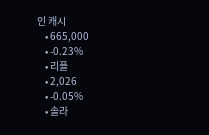인 캐시
    • 665,000
    • -0.23%
    • 리플
    • 2,026
    • -0.05%
    • 솔라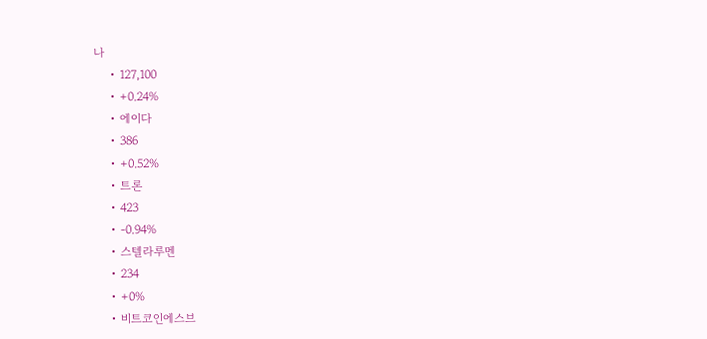나
    • 127,100
    • +0.24%
    • 에이다
    • 386
    • +0.52%
    • 트론
    • 423
    • -0.94%
    • 스텔라루멘
    • 234
    • +0%
    • 비트코인에스브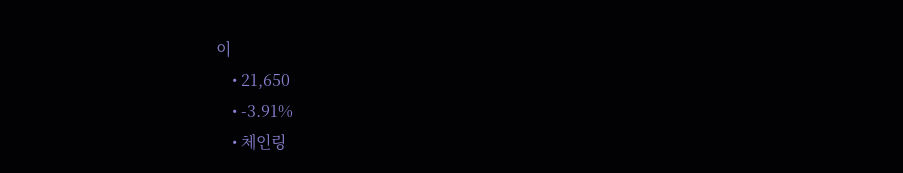이
    • 21,650
    • -3.91%
    • 체인링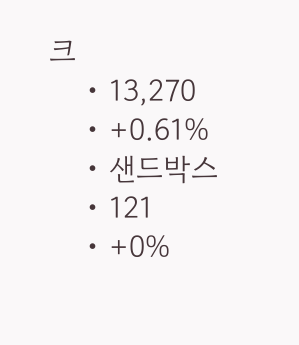크
    • 13,270
    • +0.61%
    • 샌드박스
    • 121
    • +0%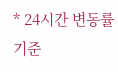* 24시간 변동률 기준